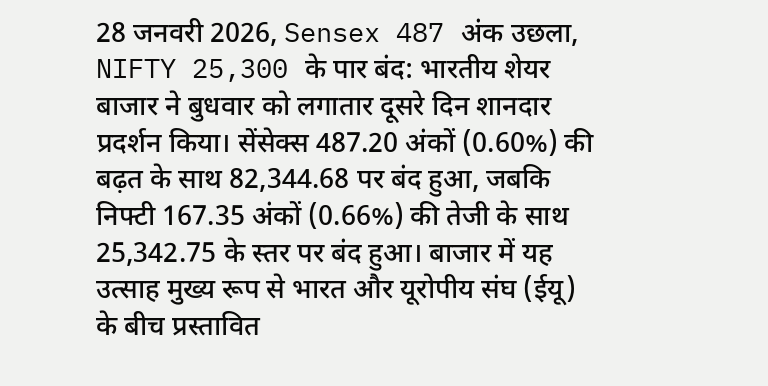28 जनवरी 2026, Sensex 487 अंक उछला, NIFTY 25,300 के पार बंद: भारतीय शेयर बाजार ने बुधवार को लगातार दूसरे दिन शानदार प्रदर्शन किया। सेंसेक्स 487.20 अंकों (0.60%) की बढ़त के साथ 82,344.68 पर बंद हुआ, जबकि निफ्टी 167.35 अंकों (0.66%) की तेजी के साथ 25,342.75 के स्तर पर बंद हुआ। बाजार में यह उत्साह मुख्य रूप से भारत और यूरोपीय संघ (ईयू) के बीच प्रस्तावित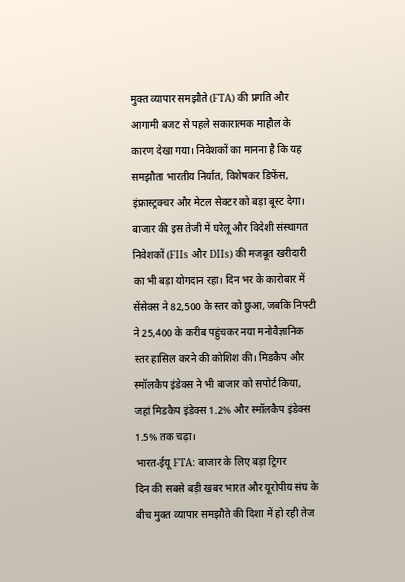मुक्त व्यापार समझौते (FTA) की प्रगति और आगामी बजट से पहले सकारात्मक माहौल के कारण देखा गया। निवेशकों का मानना है कि यह समझौता भारतीय निर्यात, विशेषकर डिफेंस, इंफ्रास्ट्रक्चर और मेटल सेक्टर को बड़ा बूस्ट देगा।
बाजार की इस तेजी में घरेलू और विदेशी संस्थागत निवेशकों (FIIs और DIIs) की मजबूत खरीदारी का भी बड़ा योगदान रहा। दिन भर के कारोबार में सेंसेक्स ने 82,500 के स्तर को छुआ, जबकि निफ्टी ने 25,400 के करीब पहुंचकर नया मनोवैज्ञानिक स्तर हासिल करने की कोशिश की। मिडकैप और स्मॉलकैप इंडेक्स ने भी बाजार को सपोर्ट किया, जहां मिडकैप इंडेक्स 1.2% और स्मॉलकैप इंडेक्स 1.5% तक चढ़ा।
भारत-ईयू FTA: बाजार के लिए बड़ा ट्रिगर
दिन की सबसे बड़ी खबर भारत और यूरोपीय संघ के बीच मुक्त व्यापार समझौते की दिशा में हो रही तेज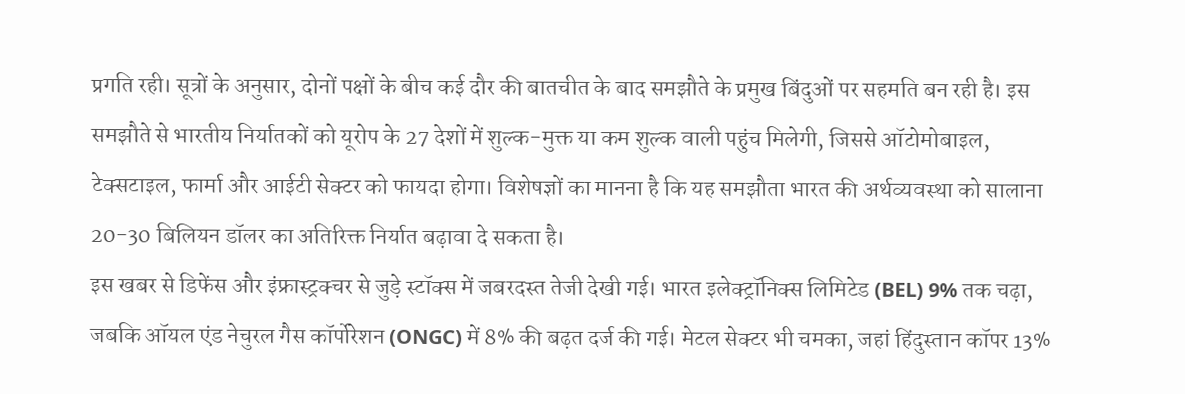प्रगति रही। सूत्रों के अनुसार, दोनों पक्षों के बीच कई दौर की बातचीत के बाद समझौते के प्रमुख बिंदुओं पर सहमति बन रही है। इस समझौते से भारतीय निर्यातकों को यूरोप के 27 देशों में शुल्क-मुक्त या कम शुल्क वाली पहुंच मिलेगी, जिससे ऑटोमोबाइल, टेक्सटाइल, फार्मा और आईटी सेक्टर को फायदा होगा। विशेषज्ञों का मानना है कि यह समझौता भारत की अर्थव्यवस्था को सालाना 20-30 बिलियन डॉलर का अतिरिक्त निर्यात बढ़ावा दे सकता है।
इस खबर से डिफेंस और इंफ्रास्ट्रक्चर से जुड़े स्टॉक्स में जबरदस्त तेजी देखी गई। भारत इलेक्ट्रॉनिक्स लिमिटेड (BEL) 9% तक चढ़ा, जबकि ऑयल एंड नेचुरल गैस कॉर्पोरेशन (ONGC) में 8% की बढ़त दर्ज की गई। मेटल सेक्टर भी चमका, जहां हिंदुस्तान कॉपर 13%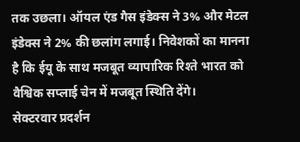तक उछला। ऑयल एंड गैस इंडेक्स ने 3% और मेटल इंडेक्स ने 2% की छलांग लगाई। निवेशकों का मानना है कि ईयू के साथ मजबूत व्यापारिक रिश्ते भारत को वैश्विक सप्लाई चेन में मजबूत स्थिति देंगे।
सेक्टरवार प्रदर्शन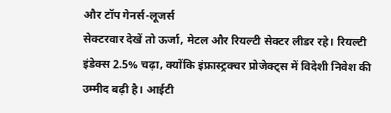और टॉप गेनर्स-लूजर्स
सेक्टरवार देखें तो ऊर्जा, मेटल और रियल्टी सेक्टर लीडर रहे। रियल्टी इंडेक्स 2.5% चढ़ा, क्योंकि इंफ्रास्ट्रक्चर प्रोजेक्ट्स में विदेशी निवेश की उम्मीद बढ़ी है। आईटी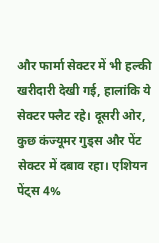और फार्मा सेक्टर में भी हल्की खरीदारी देखी गई, हालांकि ये सेक्टर फ्लैट रहे। दूसरी ओर, कुछ कंज्यूमर गुड्स और पेंट सेक्टर में दबाव रहा। एशियन पेंट्स 4%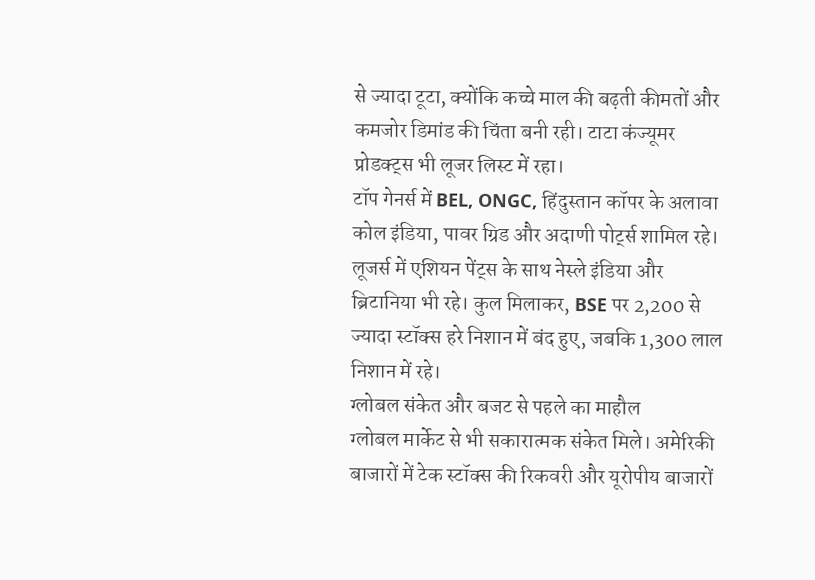से ज्यादा टूटा, क्योंकि कच्चे माल की बढ़ती कीमतों और कमजोर डिमांड की चिंता बनी रही। टाटा कंज्यूमर प्रोडक्ट्स भी लूजर लिस्ट में रहा।
टॉप गेनर्स में BEL, ONGC, हिंदुस्तान कॉपर के अलावा कोल इंडिया, पावर ग्रिड और अदाणी पोर्ट्स शामिल रहे। लूजर्स में एशियन पेंट्स के साथ नेस्ले इंडिया और ब्रिटानिया भी रहे। कुल मिलाकर, BSE पर 2,200 से ज्यादा स्टॉक्स हरे निशान में बंद हुए, जबकि 1,300 लाल निशान में रहे।
ग्लोबल संकेत और बजट से पहले का माहौल
ग्लोबल मार्केट से भी सकारात्मक संकेत मिले। अमेरिकी बाजारों में टेक स्टॉक्स की रिकवरी और यूरोपीय बाजारों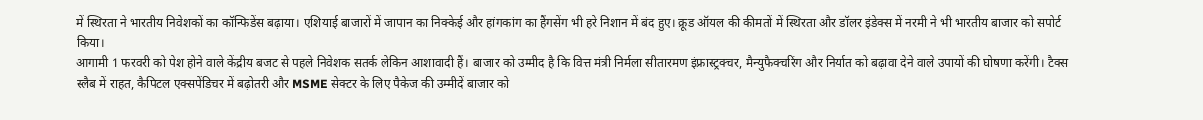में स्थिरता ने भारतीय निवेशकों का कॉन्फिडेंस बढ़ाया। एशियाई बाजारों में जापान का निक्केई और हांगकांग का हैंगसेंग भी हरे निशान में बंद हुए। क्रूड ऑयल की कीमतों में स्थिरता और डॉलर इंडेक्स में नरमी ने भी भारतीय बाजार को सपोर्ट किया।
आगामी 1 फरवरी को पेश होने वाले केंद्रीय बजट से पहले निवेशक सतर्क लेकिन आशावादी हैं। बाजार को उम्मीद है कि वित्त मंत्री निर्मला सीतारमण इंफ्रास्ट्रक्चर, मैन्युफैक्चरिंग और निर्यात को बढ़ावा देने वाले उपायों की घोषणा करेंगी। टैक्स स्लैब में राहत, कैपिटल एक्सपेंडिचर में बढ़ोतरी और MSME सेक्टर के लिए पैकेज की उम्मीदें बाजार को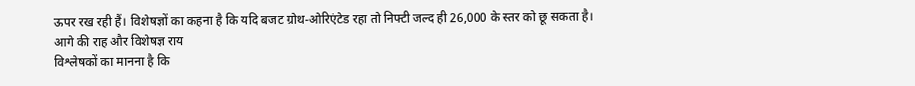ऊपर रख रही हैं। विशेषज्ञों का कहना है कि यदि बजट ग्रोथ-ओरिएंटेड रहा तो निफ्टी जल्द ही 26,000 के स्तर को छू सकता है।
आगे की राह और विशेषज्ञ राय
विश्लेषकों का मानना है कि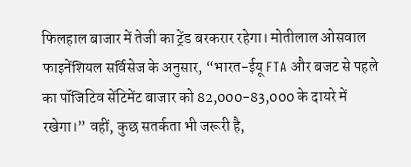फिलहाल बाजार में तेजी का ट्रेंड बरकरार रहेगा। मोतीलाल ओसवाल फाइनेंशियल सर्विसेज के अनुसार, “भारत-ईयू FTA और बजट से पहले का पॉजिटिव सेंटिमेंट बाजार को 82,000-83,000 के दायरे में रखेगा।” वहीं, कुछ सतर्कता भी जरूरी है,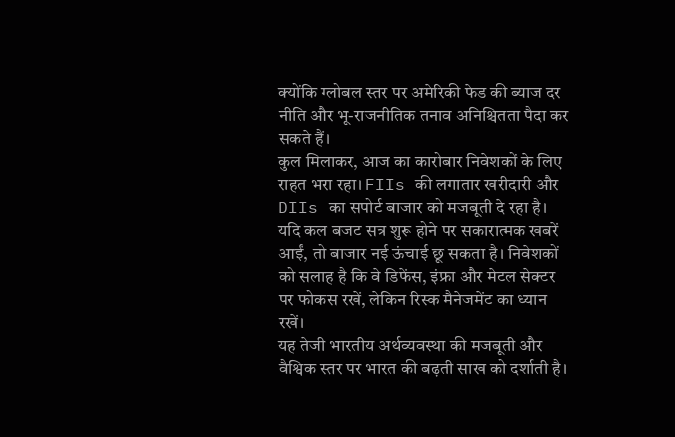क्योंकि ग्लोबल स्तर पर अमेरिकी फेड की ब्याज दर नीति और भू-राजनीतिक तनाव अनिश्चितता पैदा कर सकते हैं।
कुल मिलाकर, आज का कारोबार निवेशकों के लिए राहत भरा रहा। FIIs की लगातार खरीदारी और DIIs का सपोर्ट बाजार को मजबूती दे रहा है। यदि कल बजट सत्र शुरू होने पर सकारात्मक खबरें आईं, तो बाजार नई ऊंचाई छू सकता है। निवेशकों को सलाह है कि वे डिफेंस, इंफ्रा और मेटल सेक्टर पर फोकस रखें, लेकिन रिस्क मैनेजमेंट का ध्यान रखें।
यह तेजी भारतीय अर्थव्यवस्था की मजबूती और वैश्विक स्तर पर भारत की बढ़ती साख को दर्शाती है।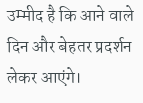उम्मीद है कि आने वाले दिन और बेहतर प्रदर्शन लेकर आएंगे।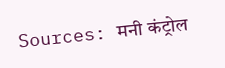Sources: मनी कंट्रोल